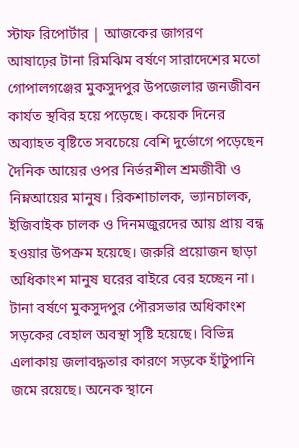স্টাফ রিপোর্টার | আজকের জাগরণ
আষাঢ়ের টানা রিমঝিম বর্ষণে সারাদেশের মতো গোপালগঞ্জের মুকসুদপুর উপজেলার জনজীবন কার্যত স্থবির হয়ে পড়েছে। কয়েক দিনের অব্যাহত বৃষ্টিতে সবচেয়ে বেশি দুর্ভোগে পড়েছেন দৈনিক আয়ের ওপর নির্ভরশীল শ্রমজীবী ও নিম্নআয়ের মানুষ। রিকশাচালক, ভ্যানচালক, ইজিবাইক চালক ও দিনমজুরদের আয় প্রায় বন্ধ হওয়ার উপক্রম হয়েছে। জরুরি প্রয়োজন ছাড়া অধিকাংশ মানুষ ঘরের বাইরে বের হচ্ছেন না।
টানা বর্ষণে মুকসুদপুর পৌরসভার অধিকাংশ সড়কের বেহাল অবস্থা সৃষ্টি হয়েছে। বিভিন্ন এলাকায় জলাবদ্ধতার কারণে সড়কে হাঁটুপানি জমে রয়েছে। অনেক স্থানে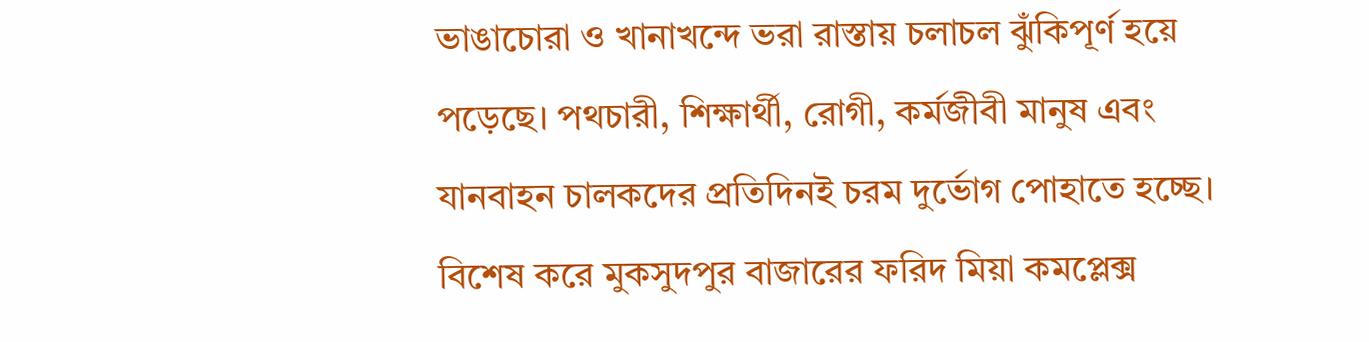ভাঙাচোরা ও খানাখন্দে ভরা রাস্তায় চলাচল ঝুঁকিপূর্ণ হয়ে পড়েছে। পথচারী, শিক্ষার্থী, রোগী, কর্মজীবী মানুষ এবং যানবাহন চালকদের প্রতিদিনই চরম দুর্ভোগ পোহাতে হচ্ছে।
বিশেষ করে মুকসুদপুর বাজারের ফরিদ মিয়া কমপ্লেক্স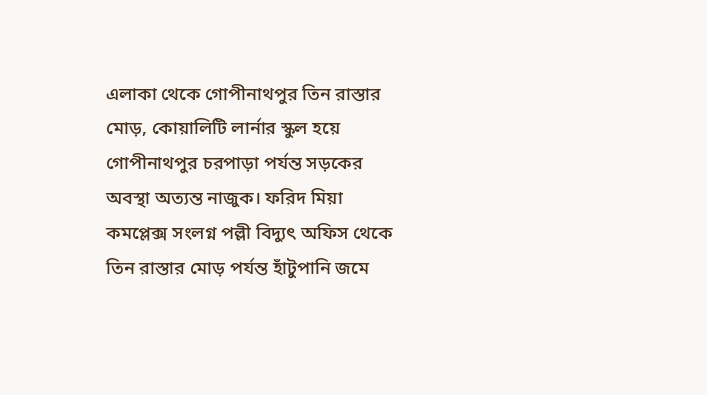এলাকা থেকে গোপীনাথপুর তিন রাস্তার মোড়, কোয়ালিটি লার্নার স্কুল হয়ে গোপীনাথপুর চরপাড়া পর্যন্ত সড়কের অবস্থা অত্যন্ত নাজুক। ফরিদ মিয়া কমপ্লেক্স সংলগ্ন পল্লী বিদ্যুৎ অফিস থেকে তিন রাস্তার মোড় পর্যন্ত হাঁটুপানি জমে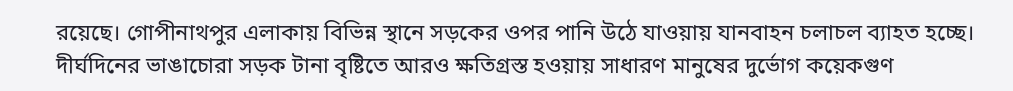রয়েছে। গোপীনাথপুর এলাকায় বিভিন্ন স্থানে সড়কের ওপর পানি উঠে যাওয়ায় যানবাহন চলাচল ব্যাহত হচ্ছে। দীর্ঘদিনের ভাঙাচোরা সড়ক টানা বৃষ্টিতে আরও ক্ষতিগ্রস্ত হওয়ায় সাধারণ মানুষের দুর্ভোগ কয়েকগুণ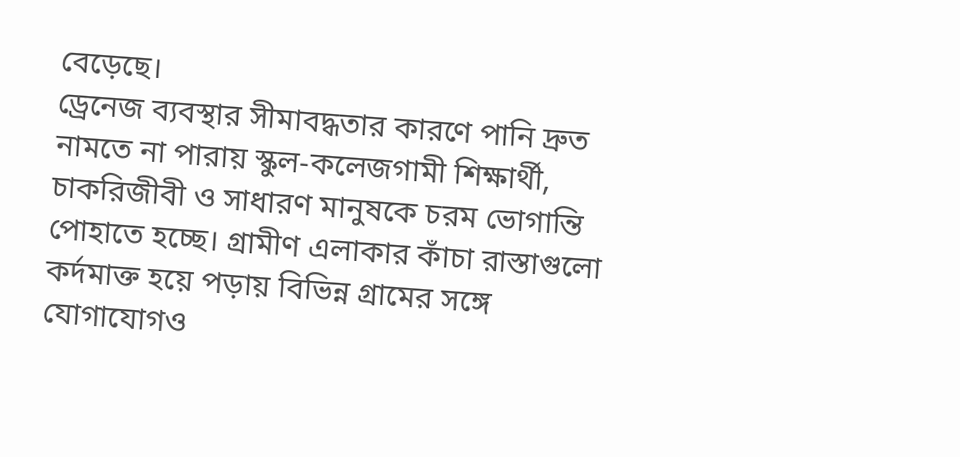বেড়েছে।
ড্রেনেজ ব্যবস্থার সীমাবদ্ধতার কারণে পানি দ্রুত নামতে না পারায় স্কুল-কলেজগামী শিক্ষার্থী, চাকরিজীবী ও সাধারণ মানুষকে চরম ভোগান্তি পোহাতে হচ্ছে। গ্রামীণ এলাকার কাঁচা রাস্তাগুলো কর্দমাক্ত হয়ে পড়ায় বিভিন্ন গ্রামের সঙ্গে যোগাযোগও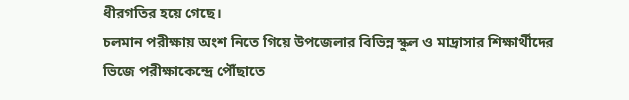ধীরগতির হয়ে গেছে।
চলমান পরীক্ষায় অংশ নিতে গিয়ে উপজেলার বিভিন্ন স্কুল ও মাদ্রাসার শিক্ষার্থীদের ভিজে পরীক্ষাকেন্দ্রে পৌঁছাতে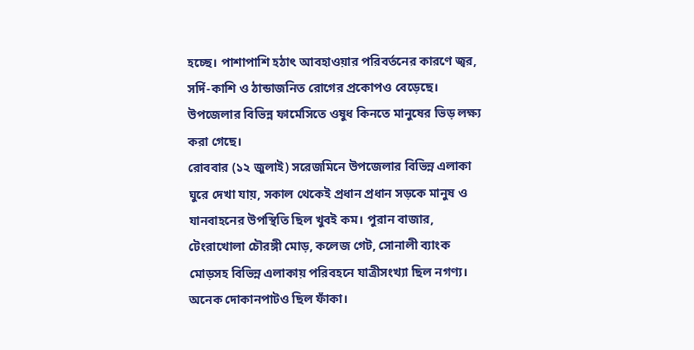হচ্ছে। পাশাপাশি হঠাৎ আবহাওয়ার পরিবর্তনের কারণে জ্বর, সর্দি-কাশি ও ঠান্ডাজনিত রোগের প্রকোপও বেড়েছে। উপজেলার বিভিন্ন ফার্মেসিতে ওষুধ কিনতে মানুষের ভিড় লক্ষ্য করা গেছে।
রোববার (১২ জুলাই) সরেজমিনে উপজেলার বিভিন্ন এলাকা ঘুরে দেখা যায়, সকাল থেকেই প্রধান প্রধান সড়কে মানুষ ও যানবাহনের উপস্থিতি ছিল খুবই কম। পুরান বাজার, টেংরাখোলা চৌরঙ্গী মোড়, কলেজ গেট, সোনালী ব্যাংক মোড়সহ বিভিন্ন এলাকায় পরিবহনে যাত্রীসংখ্যা ছিল নগণ্য। অনেক দোকানপাটও ছিল ফাঁকা।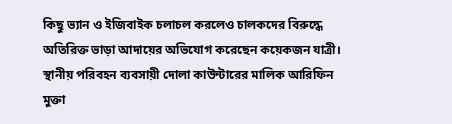কিছু ভ্যান ও ইজিবাইক চলাচল করলেও চালকদের বিরুদ্ধে অতিরিক্ত ভাড়া আদায়ের অভিযোগ করেছেন কয়েকজন যাত্রী।
স্থানীয় পরিবহন ব্যবসায়ী দোলা কাউন্টারের মালিক আরিফিন মুক্তা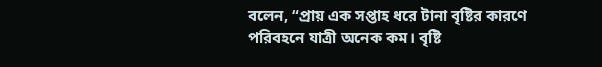বলেন, “প্রায় এক সপ্তাহ ধরে টানা বৃষ্টির কারণে পরিবহনে যাত্রী অনেক কম। বৃষ্টি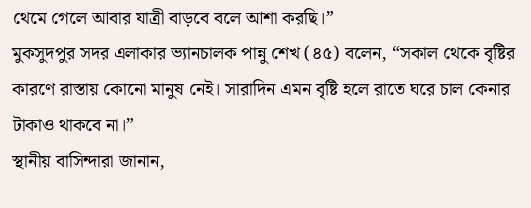থেমে গেলে আবার যাত্রী বাড়বে বলে আশা করছি।”
মুকসুদপুর সদর এলাকার ভ্যানচালক পান্নু শেখ (৪৫) বলেন, “সকাল থেকে বৃষ্টির কারণে রাস্তায় কোনো মানুষ নেই। সারাদিন এমন বৃষ্টি হলে রাতে ঘরে চাল কেনার টাকাও থাকবে না।”
স্থানীয় বাসিন্দারা জানান,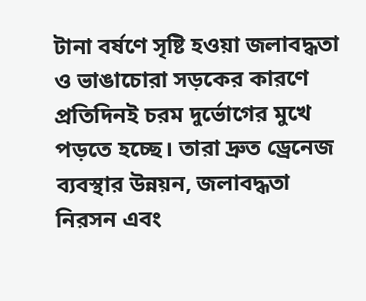টানা বর্ষণে সৃষ্টি হওয়া জলাবদ্ধতা ও ভাঙাচোরা সড়কের কারণে প্রতিদিনই চরম দুর্ভোগের মুখে পড়তে হচ্ছে। তারা দ্রুত ড্রেনেজ ব্যবস্থার উন্নয়ন, জলাবদ্ধতা নিরসন এবং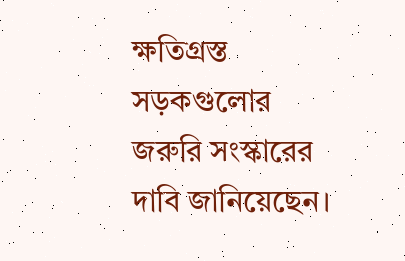ক্ষতিগ্রস্ত সড়কগুলোর জরুরি সংস্কারের দাবি জানিয়েছেন।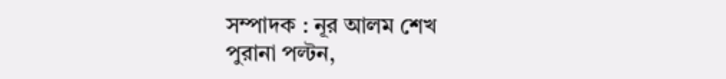সম্পাদক : নূর আলম শেখ
পুরানা পল্টন,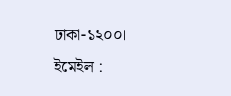ঢাকা-১২০০।
ইমেইল :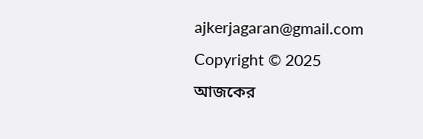ajkerjagaran@gmail.com
Copyright © 2025 আজকের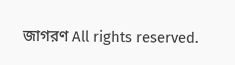জাগরণ All rights reserved.